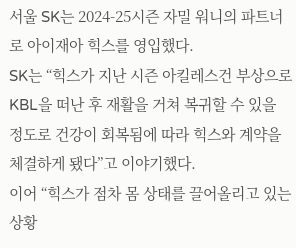서울 SK는 2024-25시즌 자밀 워니의 파트너로 아이재아 힉스를 영입했다.
SK는 “힉스가 지난 시즌 아킬레스건 부상으로 KBL을 떠난 후 재활을 거쳐 복귀할 수 있을 정도로 건강이 회복됨에 따라 힉스와 계약을 체결하게 됐다”고 이야기했다.
이어 “힉스가 점차 몸 상태를 끌어올리고 있는 상황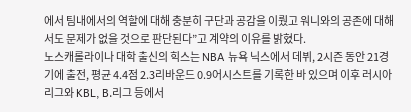에서 팀내에서의 역할에 대해 충분히 구단과 공감을 이뤘고 워니와의 공존에 대해서도 문제가 없을 것으로 판단된다”고 계약의 이유를 밝혔다.
노스캐롤라이나 대학 출신의 힉스는 NBA 뉴욕 닉스에서 데뷔, 2시즌 동안 21경기에 출전, 평균 4.4점 2.3리바운드 0.9어시스트를 기록한 바 있으며 이후 러시아 리그와 KBL, B.리그 등에서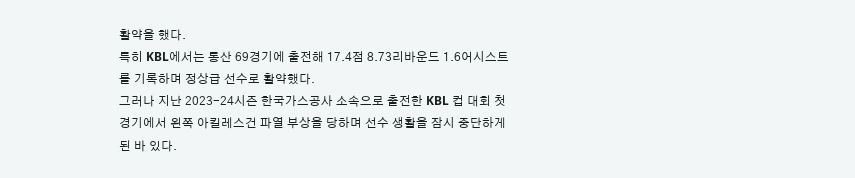활약을 했다.
특히 KBL에서는 통산 69경기에 출전해 17.4점 8.73리바운드 1.6어시스트를 기록하며 정상급 선수로 활약했다.
그러나 지난 2023-24시즌 한국가스공사 소속으로 출전한 KBL 컵 대회 첫 경기에서 왼쪽 아킬레스건 파열 부상을 당하며 선수 생활을 잠시 중단하게 된 바 있다.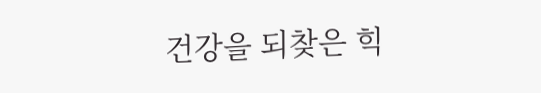건강을 되찾은 힉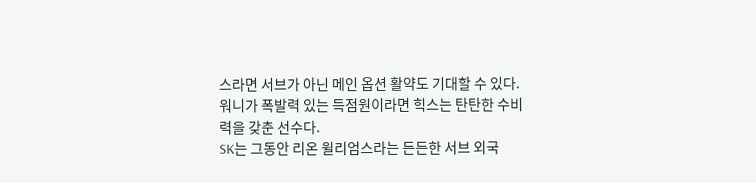스라면 서브가 아닌 메인 옵션 활약도 기대할 수 있다. 워니가 폭발력 있는 득점원이라면 힉스는 탄탄한 수비력을 갖춘 선수다.
SK는 그동안 리온 윌리엄스라는 든든한 서브 외국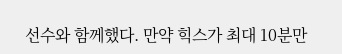선수와 함께했다. 만약 힉스가 최대 10분만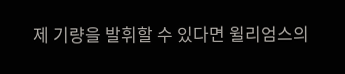제 기량을 발휘할 수 있다면 윌리엄스의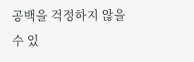공백을 걱정하지 않을 수 있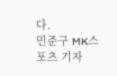다.
민준구 MK스포츠 기자